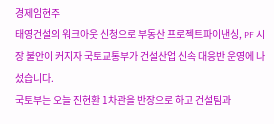경제임현주
태영건설의 워크아웃 신청으로 부동산 프로젝트파이낸싱, PF 시장 불안이 커지자 국토교통부가 건설산업 신속 대응반 운영에 나섰습니다.
국토부는 오늘 진현환 1차관을 반장으로 하고 건설팀과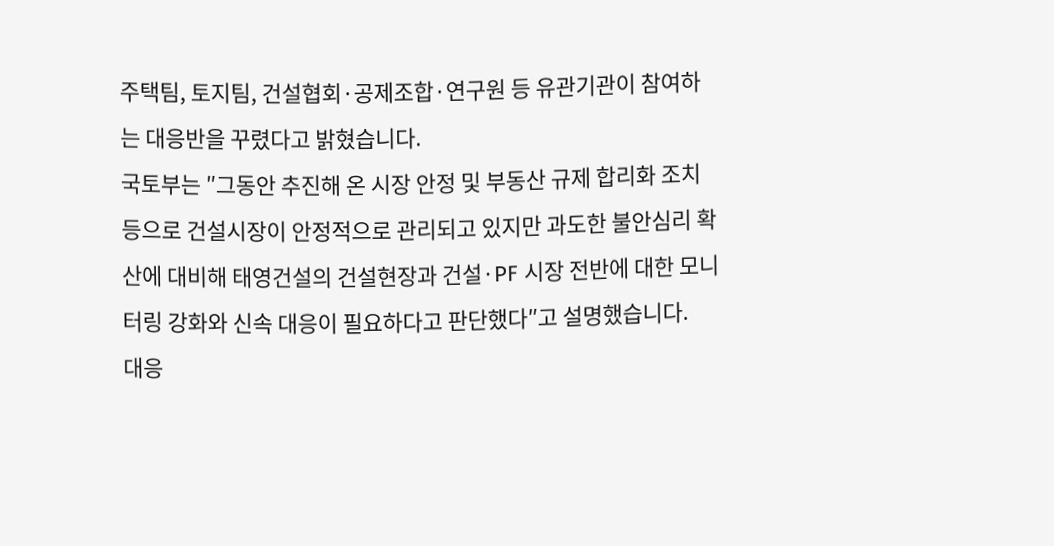주택팀, 토지팀, 건설협회·공제조합·연구원 등 유관기관이 참여하는 대응반을 꾸렸다고 밝혔습니다.
국토부는 ″그동안 추진해 온 시장 안정 및 부동산 규제 합리화 조치 등으로 건설시장이 안정적으로 관리되고 있지만 과도한 불안심리 확산에 대비해 태영건설의 건설현장과 건설·PF 시장 전반에 대한 모니터링 강화와 신속 대응이 필요하다고 판단했다″고 설명했습니다.
대응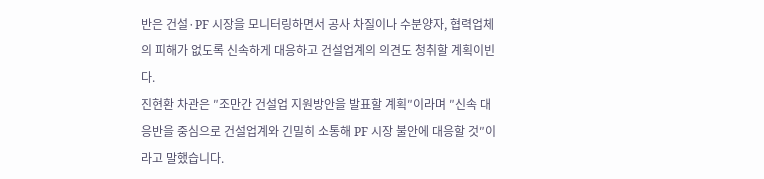반은 건설·PF 시장을 모니터링하면서 공사 차질이나 수분양자, 협력업체의 피해가 없도록 신속하게 대응하고 건설업계의 의견도 청취할 계획이빈다.
진현환 차관은 ″조만간 건설업 지원방안을 발표할 계획″이라며 ″신속 대응반을 중심으로 건설업계와 긴밀히 소통해 PF 시장 불안에 대응할 것″이라고 말했습니다.